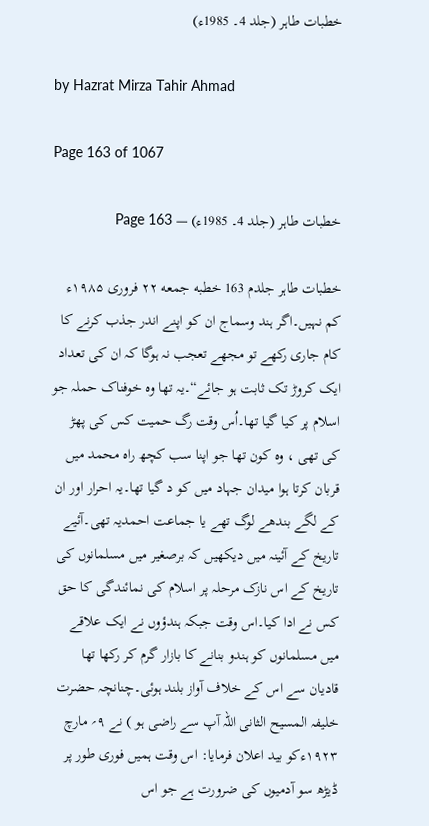خطبات طاہر (جلد 4۔ 1985ء)

by Hazrat Mirza Tahir Ahmad

Page 163 of 1067

خطبات طاہر (جلد 4۔ 1985ء) — Page 163

خطبات طاہر جلدم 163 خطبه جمعه ۲۲ فروری ۱۹۸۵ء کم نہیں۔اگر ہند وسماج ان کو اپنے اندر جذب کرنے کا کام جاری رکھے تو مجھے تعجب نہ ہوگا کہ ان کی تعداد ایک کروڑ تک ثابت ہو جائے“۔یہ تھا وہ خوفناک حملہ جو اسلام پر کیا گیا تھا۔اُس وقت رگ حمیت کس کی پھڑ کی تھی ، وہ کون تھا جو اپنا سب کچھ راہ محمد میں قربان کرتا ہوا میدان جہاد میں کو د گیا تھا۔یہ احرار اور ان کے لگے بندھے لوگ تھے یا جماعت احمدیہ تھی۔آئیے تاریخ کے آئینہ میں دیکھیں کہ برصغیر میں مسلمانوں کی تاریخ کے اس نازک مرحلہ پر اسلام کی نمائندگی کا حق کس نے ادا کیا۔اس وقت جبکہ ہندؤوں نے ایک علاقے میں مسلمانوں کو ہندو بنانے کا بازار گرم کر رکھا تھا قادیان سے اس کے خلاف آواز بلند ہوئی۔چنانچہ حضرت خلیفہ المسیح الثانی اللہ آپ سے راضی ہو ) نے ۹؍ مارچ ۱۹۲۳ءکو بید اعلان فرمایا: اس وقت ہمیں فوری طور پر ڈیڑھ سو آدمیوں کی ضرورت ہے جو اس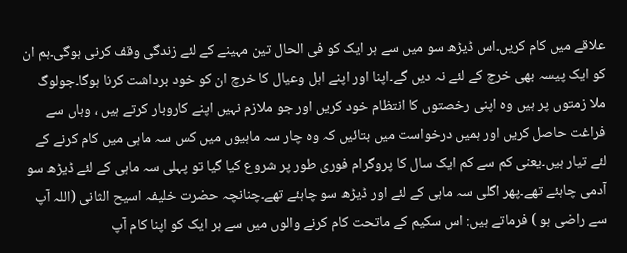علاقے میں کام کریں۔اس ڈیڑھ سو میں سے ہر ایک کو فی الحال تین مہینے کے لئے زندگی وقف کرنی ہوگی۔ہم ان کو ایک پیسہ بھی خرچ کے لئے نہ دیں گے۔اپنا اور اپنے اہل وعیال کا خرچ ان کو خود برداشت کرنا ہوگا۔جولوگ ملا زمتوں پر ہیں وہ اپنی رخصتوں کا انتظام خود کریں اور جو ملازم نہیں اپنے کاروبار کرتے ہیں ، وہاں سے فراغت حاصل کریں اور ہمیں درخواست میں بتائیں کہ وہ چار سہ ماہیوں میں کس سہ ماہی میں کام کرنے کے لئے تیار ہیں۔یعنی کم سے کم ایک سال کا پروگرام فوری طور پر شروع کیا گیا تو پہلی سہ ماہی کے لئے ڈیڑھ سو آدمی چاہئے تھے۔پھر اگلی سہ ماہی کے لئے اور ڈیڑھ سو چاہئے تھے۔چنانچہ حضرت خلیفہ اسیح الثانی (اللہ آپ سے راضی ہو ) فرماتے ہیں: اس سکیم کے ماتحت کام کرنے والوں میں سے ہر ایک کو اپنا کام آپ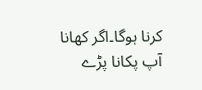کرنا ہوگا۔اگر کھانا آپ پکانا پڑے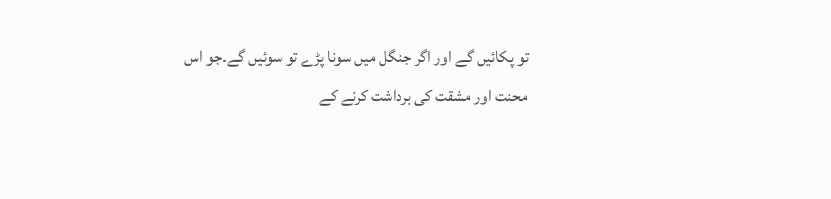تو پکائیں گے اور اگر جنگل میں سونا پڑے تو سوئیں گے۔جو اس محنت اور مشقت کی برداشت کرنے کے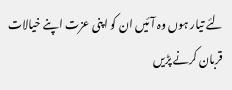لئے تیار ہوں وہ آئیں ان کو اپنی عزت اپنے خیالات قربان کرنے پڑیں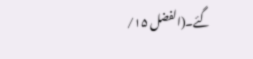گئے۔(الفضل ۱۵/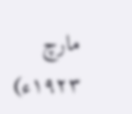مارچ ۱۹۲۳ء)